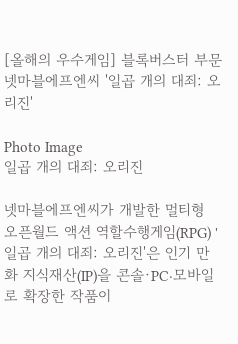[올해의 우수게임] 블록버스터 부문 넷마블에프엔씨 '일곱 개의 대죄: 오리진'

Photo Image
일곱 개의 대죄: 오리진

넷마블에프엔씨가 개발한 멀티형 오픈월드 액션 역할수행게임(RPG) '일곱 개의 대죄: 오리진'은 인기 만화 지식재산(IP)을 콘솔·PC·모바일로 확장한 작품이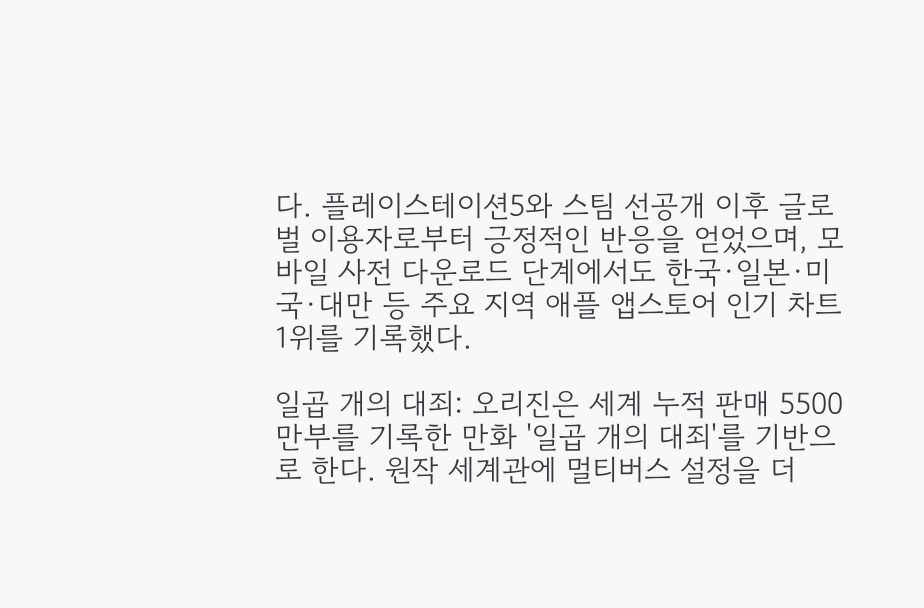다. 플레이스테이션5와 스팀 선공개 이후 글로벌 이용자로부터 긍정적인 반응을 얻었으며, 모바일 사전 다운로드 단계에서도 한국·일본·미국·대만 등 주요 지역 애플 앱스토어 인기 차트 1위를 기록했다.

일곱 개의 대죄: 오리진은 세계 누적 판매 5500만부를 기록한 만화 '일곱 개의 대죄'를 기반으로 한다. 원작 세계관에 멀티버스 설정을 더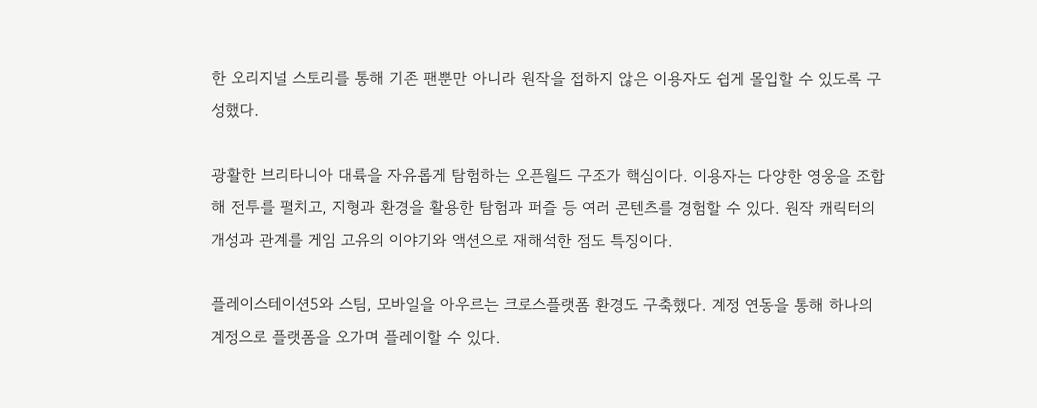한 오리지널 스토리를 통해 기존 팬뿐만 아니라 원작을 접하지 않은 이용자도 쉽게 몰입할 수 있도록 구성했다.

광활한 브리타니아 대륙을 자유롭게 탐험하는 오픈월드 구조가 핵심이다. 이용자는 다양한 영웅을 조합해 전투를 펼치고, 지형과 환경을 활용한 탐험과 퍼즐 등 여러 콘텐츠를 경험할 수 있다. 원작 캐릭터의 개성과 관계를 게임 고유의 이야기와 액션으로 재해석한 점도 특징이다.

플레이스테이션5와 스팀, 모바일을 아우르는 크로스플랫폼 환경도 구축했다. 계정 연동을 통해 하나의 계정으로 플랫폼을 오가며 플레이할 수 있다.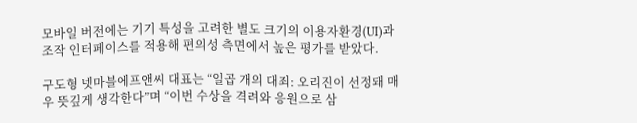모바일 버전에는 기기 특성을 고려한 별도 크기의 이용자환경(UI)과 조작 인터페이스를 적용해 편의성 측면에서 높은 평가를 받았다.

구도형 넷마블에프앤씨 대표는 “일곱 개의 대죄: 오리진이 선정돼 매우 뜻깊게 생각한다”며 “이번 수상을 격려와 응원으로 삼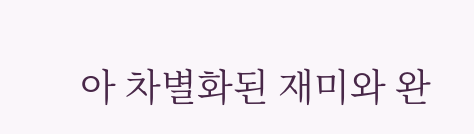아 차별화된 재미와 완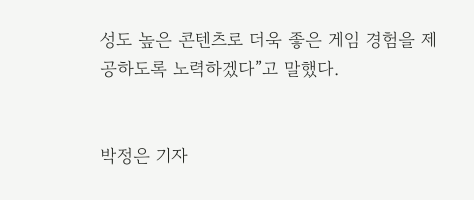성도 높은 콘텐츠로 더욱 좋은 게임 경험을 제공하도록 노력하겠다”고 말했다.


박정은 기자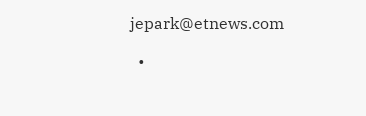jepark@etnews.com

  •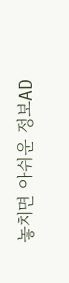놓치면 아쉬운 정보AD